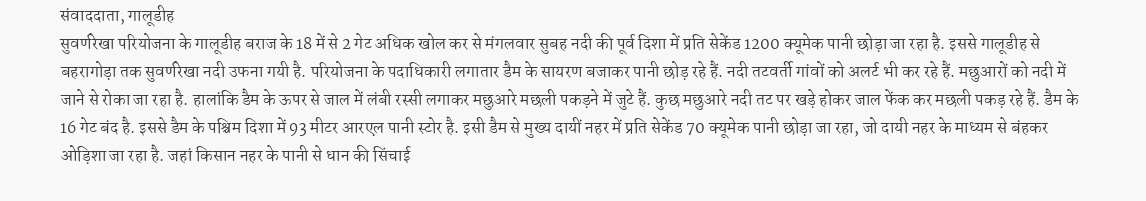संवाददाता, गालूडीह
सुवर्णरेखा परियोजना के गालूडीह बराज के 18 में से 2 गेट अधिक खोल कर से मंगलवार सुबह नदी की पूर्व दिशा में प्रति सेकेंड 1200 क्यूमेक पानी छोड़ा जा रहा है. इससे गालूडीह से बहरागोड़ा तक सुवर्णरेखा नदी उफना गयी है. परियोजना के पदाधिकारी लगातार डैम के सायरण बजाकर पानी छोड़ रहे हैं. नदी तटवर्ती गांवों को अलर्ट भी कर रहे हैं. मछुआरों को नदी में जाने से रोका जा रहा है. हालांकि डैम के ऊपर से जाल में लंबी रस्सी लगाकर मछुआरे मछली पकड़ने में जुटे हैं. कुछ मछुआरे नदी तट पर खड़े होकर जाल फेंक कर मछली पकड़ रहे हैं. डैम के 16 गेट बंद है. इससे डैम के पश्चिम दिशा में 93 मीटर आरएल पानी स्टोर है. इसी डैम से मुख्य दायीं नहर में प्रति सेकेंड 70 क्यूमेक पानी छोड़ा जा रहा, जो दायी नहर के माध्यम से बंहकर ओड़िशा जा रहा है. जहां किसान नहर के पानी से धान की सिंचाई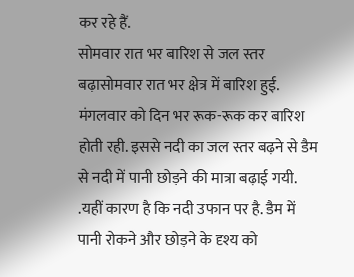कर रहे हैं.
सोमवार रात भर बारिश से जल स्तर बढ़ासोमवार रात भर क्षेत्र में बारिश हुई. मंगलवार को दिन भर रूक-रूक कर बारिश होती रही. इससे नदी का जल स्तर बढ़ने से डैम से नदी में पानी छोड़ने की मात्रा बढ़ाई गयी. .यहीं कारण है कि नदी उफान पर है. डैम में पानी रोकने और छोड़ने के दृश्य को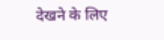देखने के लिए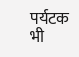पर्यटक भी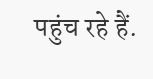पहुंच रहे हैं.